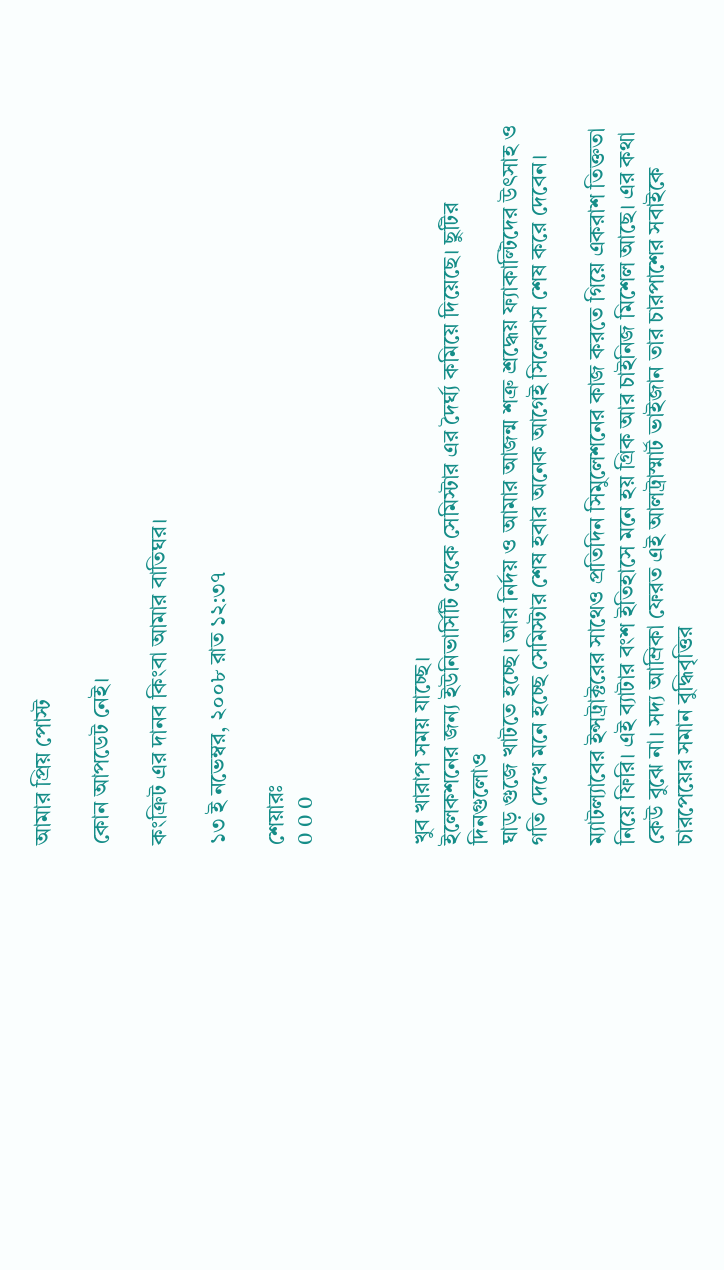আমার প্রিয় পোস্ট

কোন আপডেট নেই।

কংক্রিট এর দানব কিংবা আমার বাতিঘর।

১৩ ই নভেম্বর, ২০০৮ রাত ১২:৩৭

শেয়ারঃ
0 0 0



খুব খারাপ সময় যাচ্ছে।
ইলেকশনের জন্য ইউনিভার্সিটি থেকে সেমিস্টার এর দৈর্ঘ্য কমিয়ে দিয়েছে। ছুটির দিনগুলোও
ঘাড় গুজে খাটতে হচ্ছে। আর নির্দয় ও আমার আজন্ম শত্রু শ্রদ্ধেয় ফ্যাকাল্টিদের উৎসাহ ও গতি দেখে মনে হচ্ছে সেমিস্টার শেষ হবার অনেক আগেই সিলেবাস শেষ করে দেবেন।

ম্যাটল্যাবের ইন্সট্রাক্টরের সাথেও প্রতিদিন সিমুলেশনের কাজ করতে গিয়ে একরাশ তিক্ততা নিয়ে ফিরি। এই ব্যাটার বংশ ইতিহাসে মনে হয় গ্রিক আর চাইনিজ মিশেল আছে। এর কথা কেউ বুঝে না। সদ্য আম্রিকা ফেরত এই আলট্রাস্মার্ট ভাইজান তার চারপাশের সবাইকে চারপেয়ের সমান বুদ্ধিবৃত্তির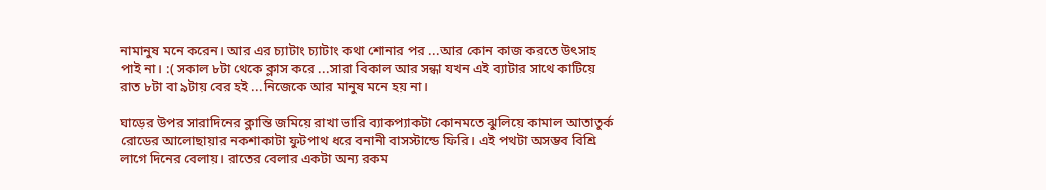নামানুষ মনে করেন। আর এর চ্যাটাং চ্যাটাং কথা শোনার পর ...আর কোন কাজ করতে উৎসাহ পাই না। :( সকাল ৮টা থেকে ক্লাস করে ...সারা বিকাল আর সন্ধা যখন এই ব্যাটার সাথে কাটিয়ে রাত ৮টা বা ৯টায় বের হই ...নিজেকে আর মানুষ মনে হয় না।

ঘাড়ের উপর সারাদিনের ক্লান্তি জমিয়ে রাখা ভারি ব্যাকপ‌্যাকটা কোনমতে ঝুলিয়ে কামাল আতাতুর্ক রোডের আলোছায়ার নকশাকাটা ফুটপাথ ধরে বনানী বাসস্টান্ডে ফিরি। এই পথটা অসম্ভব বিশ্রি লাগে দিনের বেলায়। রাতের বেলার একটা অন্য রকম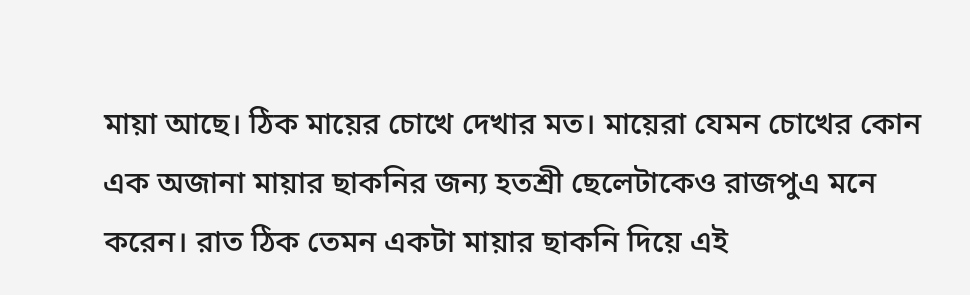মায়া আছে। ঠিক মায়ের চোখে দেখার মত। মায়েরা যেমন চোখের কোন এক অজানা মায়ার ছাকনির জন্য হতশ্রী ছেলেটাকেও রাজপুএ মনে করেন। রাত ঠিক তেমন একটা মায়ার ছাকনি দিয়ে এই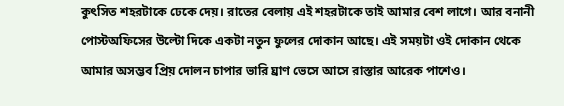কুৎসিত শহরটাকে ঢেকে দেয়। রাতের বেলায় এই শহরটাকে তাই আমার বেশ লাগে। আর বনানী পোস্টঅফিসের উল্টো দিকে একটা নতুন ফুলের দোকান আছে। এই সময়টা ওই দোকান থেকে আমার অসম্ভব প্রিয় দোলন চাপার ভারি ঘ্রাণ ভেসে আসে রাস্তার আরেক পাশেও।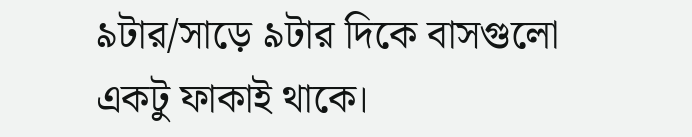৯টার/সাড়ে ৯টার দিকে বাসগুলো একটু ফাকাই থাকে।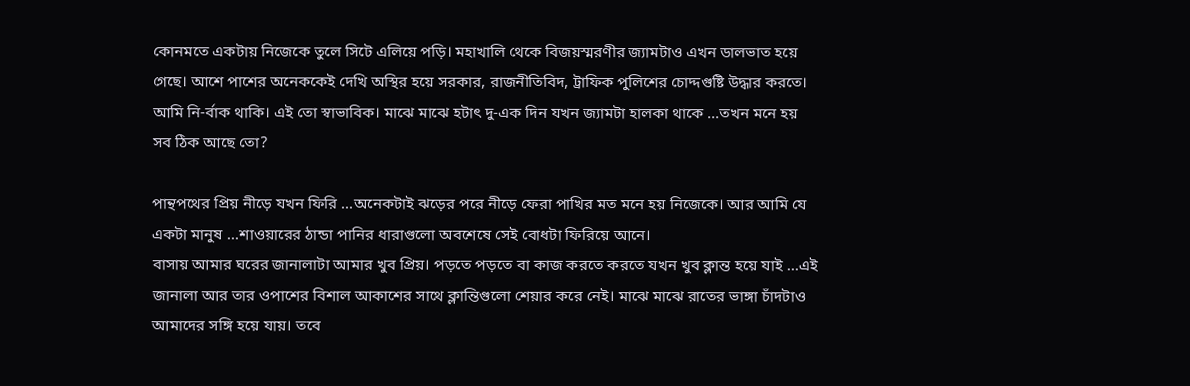কোনমতে একটায় নিজেকে তুলে সিটে এলিয়ে পড়ি। মহাখালি থেকে বিজয়স্মরণীর জ্যামটাও এখন ডালভাত হয়ে গেছে। আশে পাশের অনেককেই দেখি অস্থির হয়ে সরকার, রাজনীতিবিদ, ট্রাফিক পুলিশের চোদ্দগুষ্টি উদ্ধার করতে। আমি নি-র্বাক থাকি। এই তো স্বাভাবিক। মাঝে মাঝে হটাৎ দু-এক দিন যখন জ্যামটা হালকা থাকে ...তখন মনে হয় সব ঠিক আছে তো?

পান্থপথের প্রিয় নীড়ে যখন ফিরি ...অনেকটাই ঝড়ের পরে নীড়ে ফেরা পাখির মত মনে হয় নিজেকে। আর আমি যে একটা মানুষ ...শাওয়ারের ঠান্ডা পানির ধারাগুলো অবশেষে সেই বোধটা ফিরিয়ে আনে।
বাসায় আমার ঘরের জানালাটা আমার খুব প্রিয়। পড়তে পড়তে বা কাজ করতে করতে যখন খুব ক্লান্ত হয়ে যাই ...এই জানালা আর তার ওপাশের বিশাল আকাশের সাথে ক্লান্তিগুলো শেয়ার করে নেই। মাঝে মাঝে রাতের ভাঙ্গা চাঁদটাও আমাদের সঙ্গি হয়ে যায়। তবে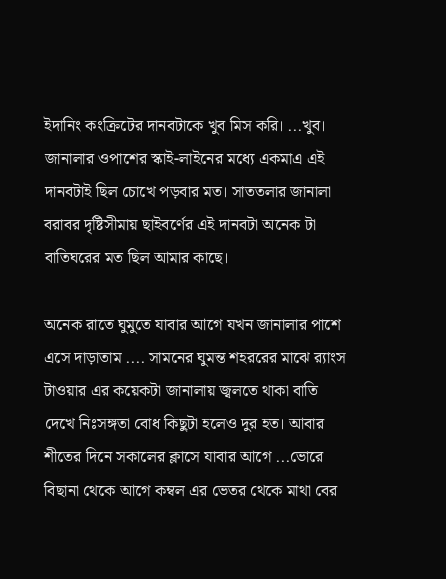ইদানিং কংক্রিটের দানবটাকে খুব মিস করি। ...খুব। জানালার ওপাশের স্কাই-লাইনের মধ্যে একমাএ এই দানবটাই ছিল চোখে পড়বার মত। সাততলার জানালা বরাবর দৃষ্টিসীমায় ছাইবর্ণের এই দানবটা অনেক টা বাতিঘরের মত ছিল আমার কাছে।

অনেক রাতে ঘুমুতে যাবার আগে যখন জানালার পাশে এসে দাড়াতাম .... সামনের ঘুমন্ত শহররের মাঝে র‌্যাংস টাওয়ার এর কয়েকটা জানালায় জ্বলতে থাকা বাতি দেখে নিঃসঙ্গতা বোধ কিছুটা হলেও দুর হত। আবার শীতের দিনে সকালের ক্লাসে যাবার আগে ...ভোরে বিছানা থেকে আগে কম্বল এর ভেতর থেকে মাথা বের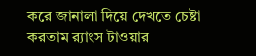করে জানালা দিয়ে দেখতে চেষ্টা করতাম র‌্যাংস টাওয়ার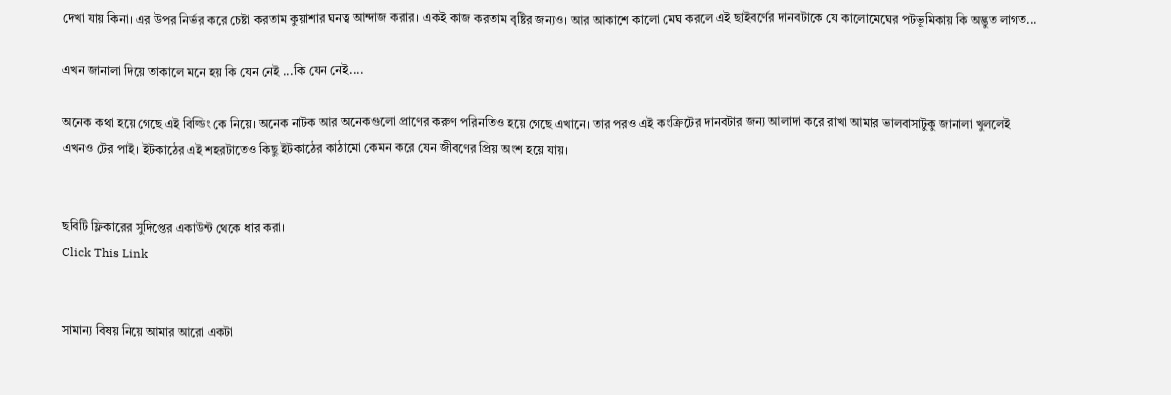দেখা যায় কিনা। এর উপর নির্ভর করে চেষ্টা করতাম কুয়াশার ঘনত্ব আন্দাজ করার। একই কাজ করতাম বৃষ্টির জন্যও। আর আকাশে কালো মেঘ করলে এই ছাইবর্ণের দানবটাকে যে কালোমেঘের পটভূমিকায় কি অদ্ভুত লাগত...

এখন জানালা দিয়ে তাকালে মনে হয় কি যেন নেই ...কি যেন নেই....

অনেক কথা হয়ে গেছে এই বিল্ডিং কে নিয়ে। অনেক নাটক আর অনেকগুলো প্রাণের করুণ পরিনতিও হয়ে গেছে এখানে। তার পরও এই কংক্রিটের দানবটার জন্য আলাদা করে রাখা আমার ভালবাসাটুকু জানালা খুললেই এখনও টের পাই। ইটকাঠের এই শহরটাতেও কিছু ইটকাঠের কাঠামো কেমন করে যেন জীবণের প্রিয় অংশ হয়ে যায়।


ছবিটি ফ্লিকারের সুদিপ্তের একাউন্ট থেকে ধার করা।
Click This Link


সামান্য বিষয় নিয়ে আমার আরো একটা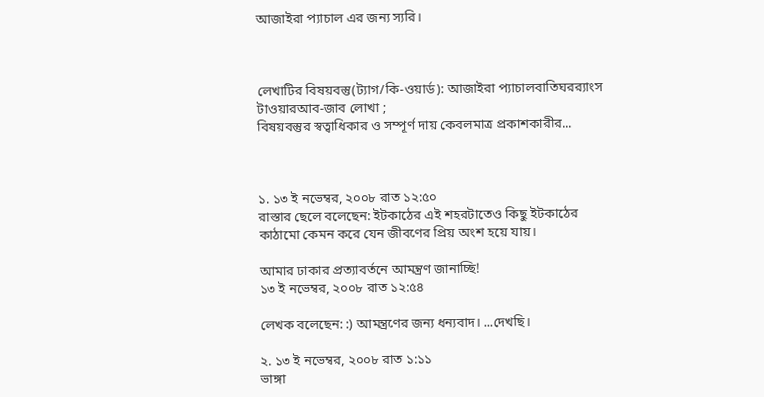আজাইরা প্যাচাল এর জন্য স্যরি।



লেখাটির বিষয়বস্তু(ট্যাগ/কি-ওয়ার্ড): আজাইরা প‌্যাচালবাতিঘরর‌্যাংস টাওয়ারআব-জাব লোখা ;
বিষয়বস্তুর স্বত্বাধিকার ও সম্পূর্ণ দায় কেবলমাত্র প্রকাশকারীর...



১. ১৩ ই নভেম্বর, ২০০৮ রাত ১২:৫০
রাস্তার ছেলে বলেছেন: ইটকাঠের এই শহরটাতেও কিছু ইটকাঠের কাঠামো কেমন করে যেন জীবণের প্রিয় অংশ হয়ে যায়।

আমার ঢাকার প্রত্যাবর্তনে আমন্ত্রণ জানাচ্ছি!
১৩ ই নভেম্বর, ২০০৮ রাত ১২:৫৪

লেখক বলেছেন: :) আমন্ত্রণের জন্য ধন্যবাদ। ...দেখছি।

২. ১৩ ই নভেম্বর, ২০০৮ রাত ১:১১
ভাঙ্গা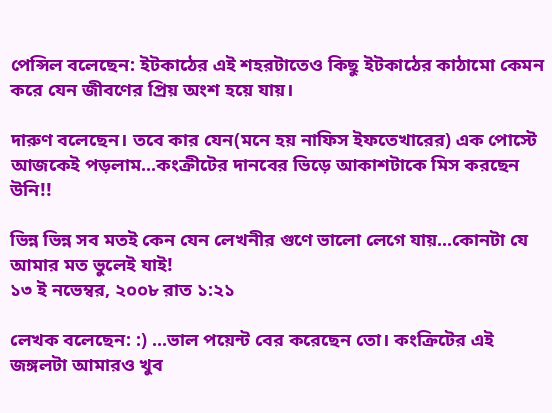পেন্সিল বলেছেন: ইটকাঠের এই শহরটাতেও কিছু ইটকাঠের কাঠামো কেমন করে যেন জীবণের প্রিয় অংশ হয়ে যায়।

দারুণ বলেছেন। তবে কার যেন(মনে হয় নাফিস ইফতেখারের) এক পোস্টে আজকেই পড়লাম...কংক্রীটের দানবের ভিড়ে আকাশটাকে মিস করছেন উনি!!

ভিন্ন ভিন্ন সব মতই কেন যেন লেখনীর গুণে ভালো লেগে যায়...কোনটা যে আমার মত ভুলেই যাই!
১৩ ই নভেম্বর, ২০০৮ রাত ১:২১

লেখক বলেছেন: :) ...ভাল পয়েন্ট বের করেছেন তো। কংক্রিটের এই জঙ্গলটা আমারও খুব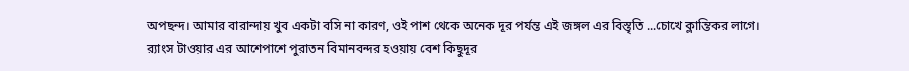অপছন্দ। আমার বারান্দায় খুব একটা বসি না কারণ, ওই পাশ থেকে অনেক দূর পর্যন্ত এই জঙ্গল এর বিস্তৃতি ...চোখে ক্লান্তিকর লাগে।
র‌্যাংস টাওয়ার এর আশেপাশে পুরাতন বিমানবন্দর হওয়ায় বেশ কিছুদূর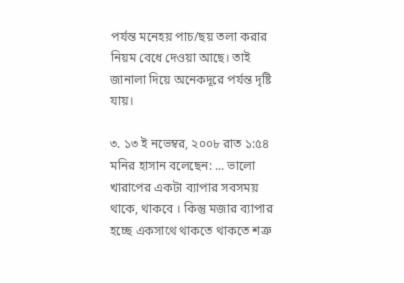পর্যন্ত মনেহয় পাচ/ছয় তলা করার নিয়ম বেধে দেওয়া আছে। তাই জানালা দিয়ে অনেকদূরে পর্যন্ত দৃষ্টি যায়।

৩. ১৩ ই নভেম্বর, ২০০৮ রাত ১:৫৪
মনির হাসান বলেছেন: ... ভালো খারাপের একটা ব্যাপার সবসময় থাকে, থাকবে । কিন্তু মজার ব্যাপার হচ্ছে একসাথে থাকতে থাকতে শত্রু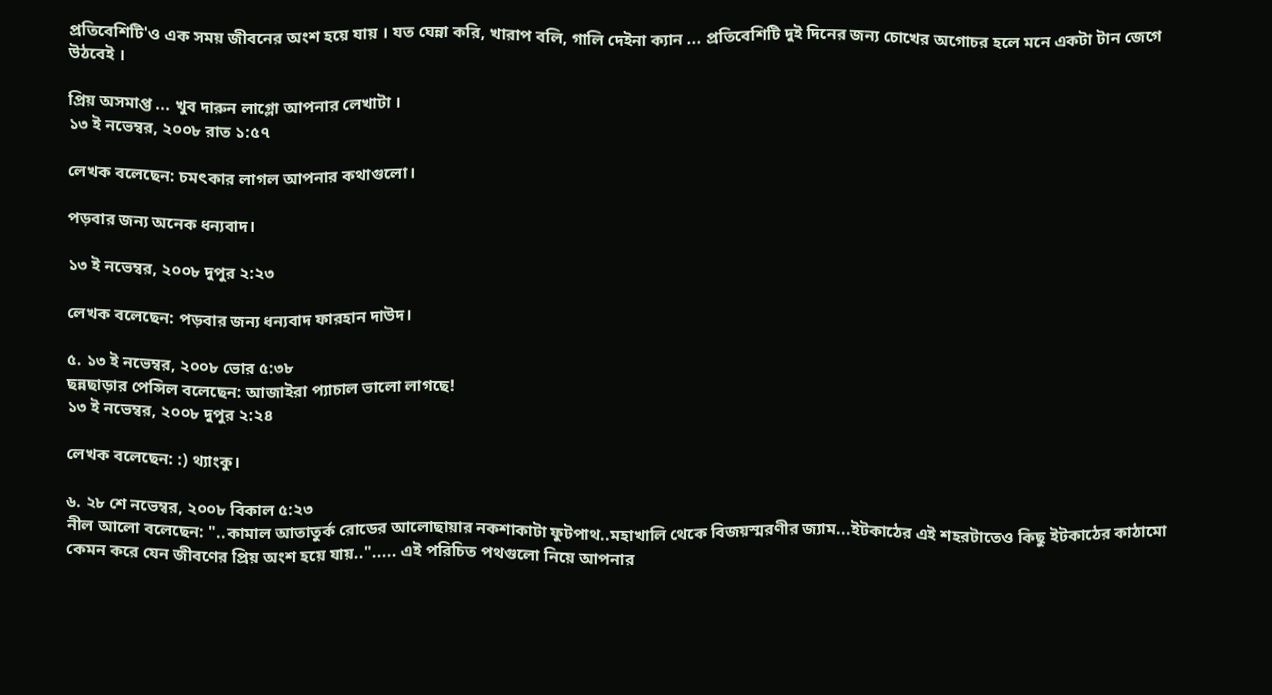প্রতিবেশিটি'ও এক সময় জীবনের অংশ হয়ে যায় । যত ঘেন্না করি, খারাপ বলি, গালি দেইনা ক্যান ... প্রতিবেশিটি দুই দিনের জন্য চোখের অগোচর হলে মনে একটা টান জেগে উঠবেই ।

প্রিয় অসমাপ্ত ... খুব দারুন লাগ্লো আপনার লেখাটা ।
১৩ ই নভেম্বর, ২০০৮ রাত ১:৫৭

লেখক বলেছেন: চমৎকার লাগল আপনার কথাগুলো।

পড়বার জন্য অনেক ধন্যবাদ।

১৩ ই নভেম্বর, ২০০৮ দুপুর ২:২৩

লেখক বলেছেন: পড়বার জন্য ধন্যবাদ ফারহান দাউদ।

৫. ১৩ ই নভেম্বর, ২০০৮ ভোর ৫:৩৮
ছন্নছাড়ার পেন্সিল বলেছেন: আজাইরা প্যাচাল ভালো লাগছে!
১৩ ই নভেম্বর, ২০০৮ দুপুর ২:২৪

লেখক বলেছেন: :) থ্যাংকু।

৬. ২৮ শে নভেম্বর, ২০০৮ বিকাল ৫:২৩
নীল আলো বলেছেন: "..কামাল আতাতুর্ক রোডের আলোছায়ার নকশাকাটা ফুটপাথ..মহাখালি থেকে বিজয়স্মরণীর জ্যাম...ইটকাঠের এই শহরটাতেও কিছু ইটকাঠের কাঠামো কেমন করে যেন জীবণের প্রিয় অংশ হয়ে যায়.."..... এই পরিচিত পথগুলো নিয়ে আপনার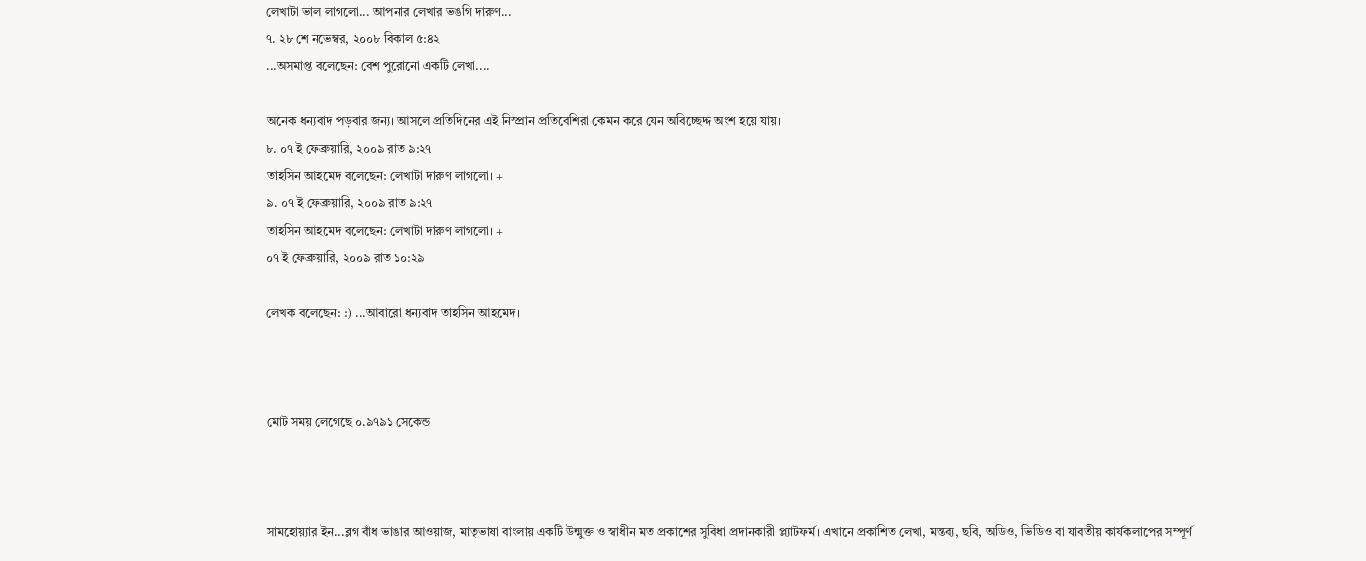লেখাটা ভাল লাগলো... আপনার লেখার ভঙগি দারুণ...
৭. ২৮ শে নভেম্বর, ২০০৮ বিকাল ৫:৪২
...অসমাপ্ত বলেছেন: বেশ পুরোনো একটি লেখা....

অনেক ধন্যবাদ পড়বার জন্য। আসলে প্রতিদিনের এই নিস্প্রান প্রতিবেশিরা কেমন করে যেন অবিচ্ছেদ্দ অংশ হয়ে যায়।
৮. ০৭ ই ফেব্রুয়ারি, ২০০৯ রাত ৯:২৭
তাহসিন আহমেদ বলেছেন: লেখাটা দারুণ লাগলো। +
৯. ০৭ ই ফেব্রুয়ারি, ২০০৯ রাত ৯:২৭
তাহসিন আহমেদ বলেছেন: লেখাটা দারুণ লাগলো। +
০৭ ই ফেব্রুয়ারি, ২০০৯ রাত ১০:২৯

লেখক বলেছেন: :) ...আবারো ধন্যবাদ তাহসিন আহমেদ।



মোট সময় লেগেছে ০.৯৭৯১ সেকেন্ড



সামহোয়‍্যার ইন...ব্লগ বাঁধ ভাঙার আওয়াজ, মাতৃভাষা বাংলায় একটি উন্মুক্ত ও স্বাধীন মত প্রকাশের সুবিধা প্রদানকারী প্ল্যাটফর্ম। এখানে প্রকাশিত লেখা, মন্তব‍্য, ছবি, অডিও, ভিডিও বা যাবতীয় কার্যকলাপের সম্পূর্ণ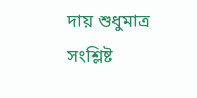দায় শুধুমাত্র সংশ্লিষ্ট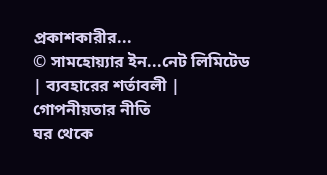প্রকাশকারীর...
© সামহোয়্যার ইন...নেট লিমিটেড | ব্যবহারের শর্তাবলী | গোপনীয়তার নীতি
ঘর থেকে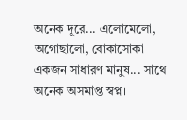অনেক দূরে... এলোমেলো, অগোছালো, বোকাসোকা একজন সাধারণ মানুষ... সাথে অনেক অসমাপ্ত স্বপ্ন।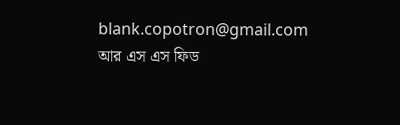blank.copotron@gmail.com
আর এস এস ফিড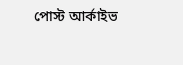পোস্ট আর্কাইভ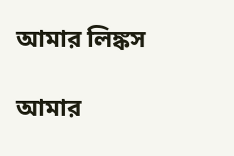আমার লিঙ্কস

আমার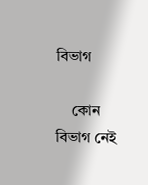বিভাগ

    কোন বিভাগ নেই